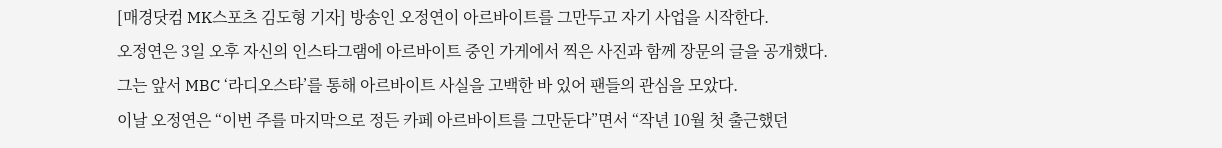[매경닷컴 MK스포츠 김도형 기자] 방송인 오정연이 아르바이트를 그만두고 자기 사업을 시작한다.
오정연은 3일 오후 자신의 인스타그램에 아르바이트 중인 가게에서 찍은 사진과 함께 장문의 글을 공개했다.
그는 앞서 MBC ‘라디오스타’를 통해 아르바이트 사실을 고백한 바 있어 팬들의 관심을 모았다.
이날 오정연은 “이번 주를 마지막으로 정든 카페 아르바이트를 그만둔다”면서 “작년 10월 첫 출근했던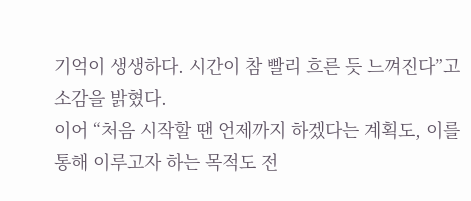기억이 생생하다. 시간이 참 빨리 흐른 듯 느껴진다”고 소감을 밝혔다.
이어 “처음 시작할 땐 언제까지 하겠다는 계획도, 이를 통해 이루고자 하는 목적도 전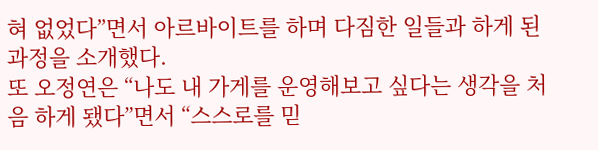혀 없었다”면서 아르바이트를 하며 다짐한 일들과 하게 된 과정을 소개했다.
또 오정연은 “나도 내 가게를 운영해보고 싶다는 생각을 처음 하게 됐다”면서 “스스로를 믿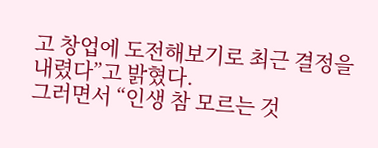고 창업에 도전해보기로 최근 결정을 내렸다”고 밝혔다.
그러면서 “인생 참 모르는 것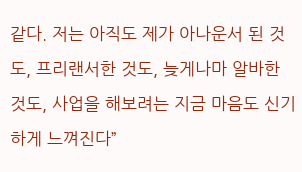같다. 저는 아직도 제가 아나운서 된 것도, 프리랜서한 것도, 늦게나마 알바한 것도, 사업을 해보려는 지금 마음도 신기하게 느껴진다”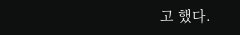고 했다.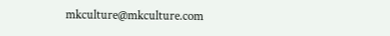mkculture@mkculture.com